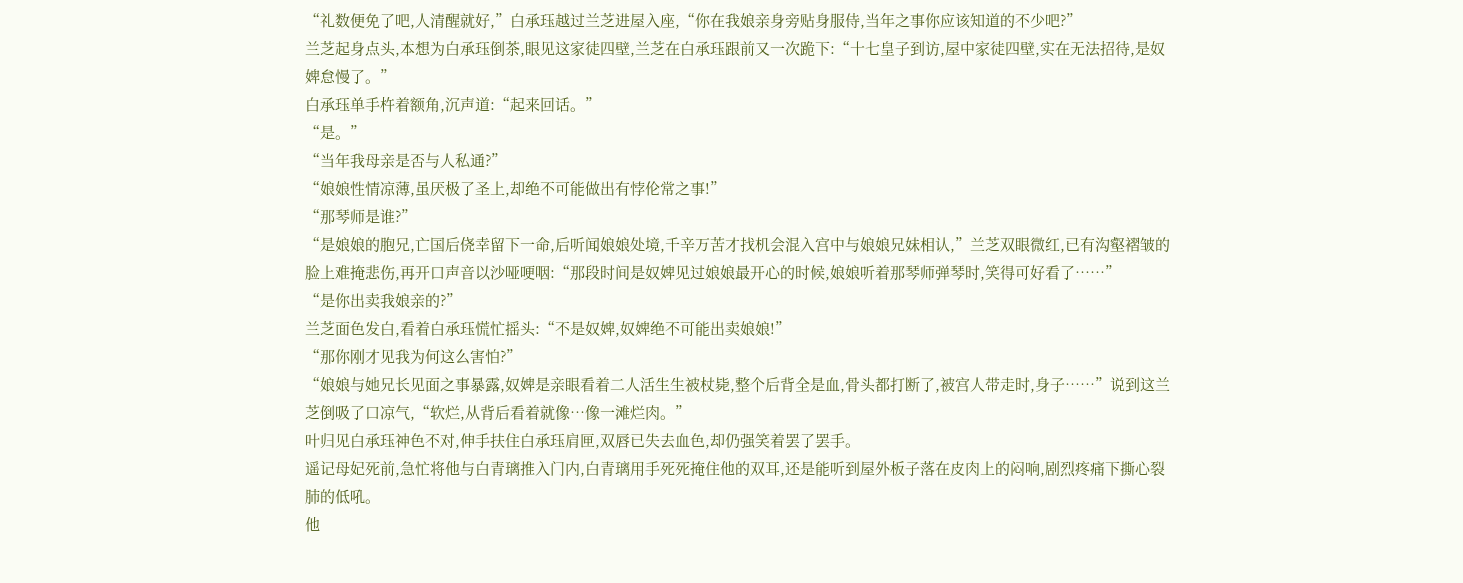“礼数便免了吧,人清醒就好,”白承珏越过兰芝进屋入座,“你在我娘亲身旁贴身服侍,当年之事你应该知道的不少吧?”
兰芝起身点头,本想为白承珏倒茶,眼见这家徒四壁,兰芝在白承珏跟前又一次跪下:“十七皇子到访,屋中家徒四壁,实在无法招待,是奴婢怠慢了。”
白承珏单手杵着额角,沉声道:“起来回话。”
“是。”
“当年我母亲是否与人私通?”
“娘娘性情凉薄,虽厌极了圣上,却绝不可能做出有悖伦常之事!”
“那琴师是谁?”
“是娘娘的胞兄,亡国后侥幸留下一命,后听闻娘娘处境,千辛万苦才找机会混入宫中与娘娘兄妹相认,”兰芝双眼微红,已有沟壑褶皱的脸上难掩悲伤,再开口声音以沙哑哽咽:“那段时间是奴婢见过娘娘最开心的时候,娘娘听着那琴师弹琴时,笑得可好看了……”
“是你出卖我娘亲的?”
兰芝面色发白,看着白承珏慌忙摇头:“不是奴婢,奴婢绝不可能出卖娘娘!”
“那你刚才见我为何这么害怕?”
“娘娘与她兄长见面之事暴露,奴婢是亲眼看着二人活生生被杖毙,整个后背全是血,骨头都打断了,被宫人带走时,身子……”说到这兰芝倒吸了口凉气,“软烂,从背后看着就像…像一滩烂肉。”
叶归见白承珏神色不对,伸手扶住白承珏肩匣,双唇已失去血色,却仍强笑着罢了罢手。
遥记母妃死前,急忙将他与白青璃推入门内,白青璃用手死死掩住他的双耳,还是能听到屋外板子落在皮肉上的闷响,剧烈疼痛下撕心裂肺的低吼。
他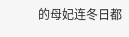的母妃连冬日都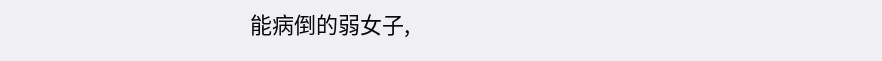能病倒的弱女子,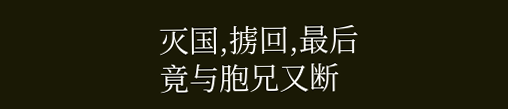灭国,掳回,最后竟与胞兄又断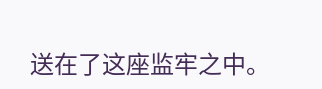送在了这座监牢之中。